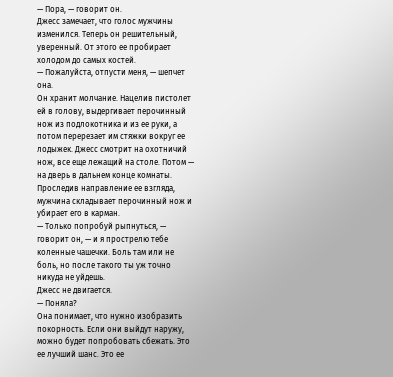— Пора, — говорит он.
Джесс замечает, что голос мужчины изменился. Теперь он решительный, уверенный. От этого ее пробирает холодом до самых костей.
— Пожалуйста, отпусти меня, — шепчет она.
Он хранит молчание. Нацелив пистолет ей в голову, выдергивает перочинный нож из подлокотника и из ее руки, а потом перерезает им стяжки вокруг ее лодыжек. Джесс смотрит на охотничий нож, все еще лежащий на столе. Потом — на дверь в дальнем конце комнаты.
Проследив направление ее взгляда, мужчина складывает перочинный нож и убирает его в карман.
— Только попробуй рыпнуться, — говорит он, — и я прострелю тебе коленные чашечки. Боль там или не боль, но после такого ты уж точно никуда не уйдешь.
Джесс не двигается.
— Поняла?
Она понимает, что нужно изобразить покорность. Если они выйдут наружу, можно будет попробовать сбежать. Это ее лучший шанс. Это ее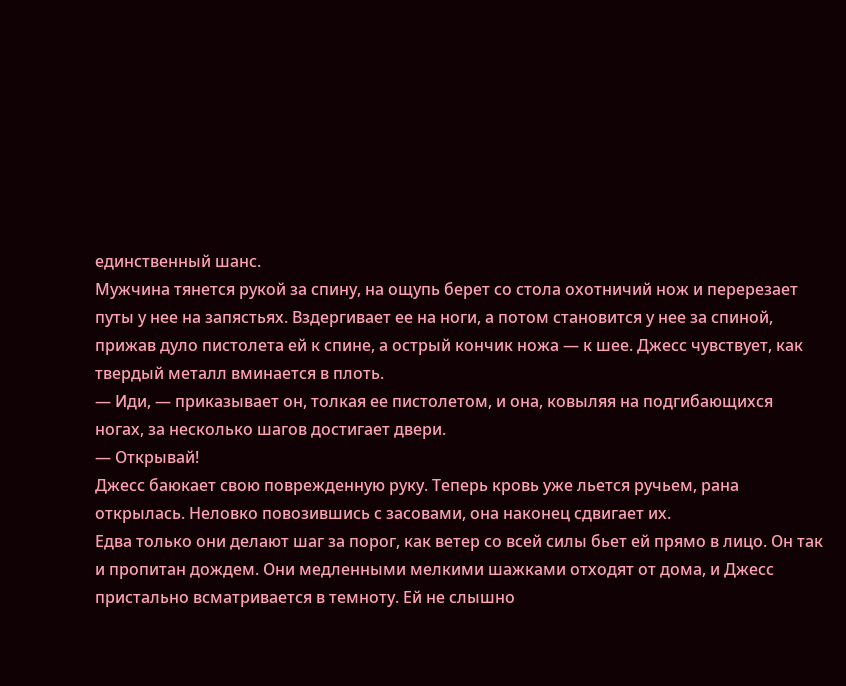единственный шанс.
Мужчина тянется рукой за спину, на ощупь берет со стола охотничий нож и перерезает путы у нее на запястьях. Вздергивает ее на ноги, а потом становится у нее за спиной, прижав дуло пистолета ей к спине, а острый кончик ножа — к шее. Джесс чувствует, как твердый металл вминается в плоть.
— Иди, — приказывает он, толкая ее пистолетом, и она, ковыляя на подгибающихся ногах, за несколько шагов достигает двери.
— Открывай!
Джесс баюкает свою поврежденную руку. Теперь кровь уже льется ручьем, рана открылась. Неловко повозившись с засовами, она наконец сдвигает их.
Едва только они делают шаг за порог, как ветер со всей силы бьет ей прямо в лицо. Он так и пропитан дождем. Они медленными мелкими шажками отходят от дома, и Джесс пристально всматривается в темноту. Ей не слышно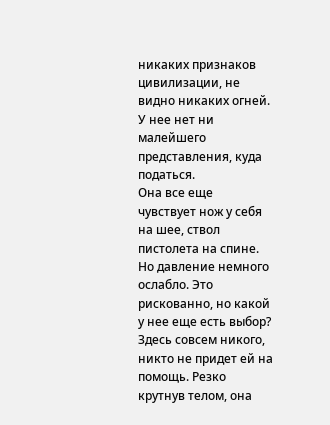никаких признаков цивилизации, не видно никаких огней. У нее нет ни малейшего представления, куда податься.
Она все еще чувствует нож у себя на шее, ствол пистолета на спине. Но давление немного ослабло. Это рискованно, но какой у нее еще есть выбор? Здесь совсем никого, никто не придет ей на помощь. Резко крутнув телом, она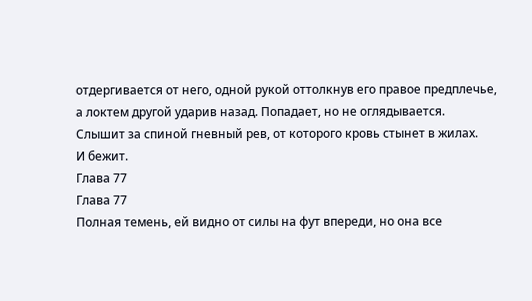отдергивается от него, одной рукой оттолкнув его правое предплечье, а локтем другой ударив назад. Попадает, но не оглядывается.
Слышит за спиной гневный рев, от которого кровь стынет в жилах.
И бежит.
Глава 77
Глава 77
Полная темень, ей видно от силы на фут впереди, но она все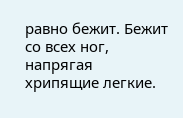равно бежит. Бежит со всех ног, напрягая хрипящие легкие.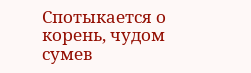Спотыкается о корень, чудом сумев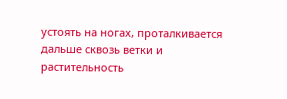устоять на ногах, проталкивается дальше сквозь ветки и растительность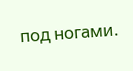под ногами.